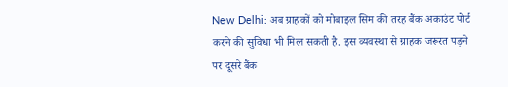New Delhi: अब ग्राहकों को मोबाइल सिम की तरह बैंक अकाउंट पोर्ट करने की सुविधा भी मिल सकती है. इस व्यवस्था से ग्राहक जरूरत पड़ने पर दूसरे बैंक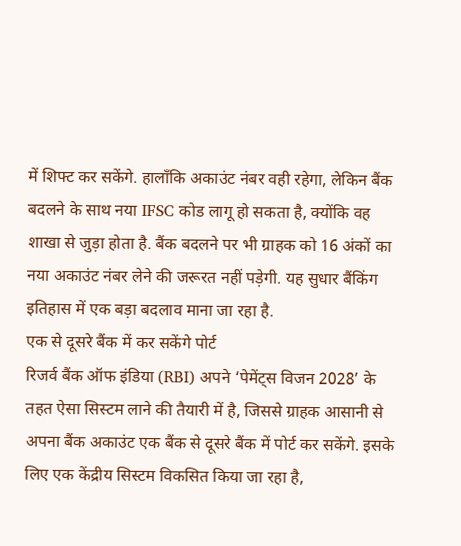में शिफ्ट कर सकेंगे. हालाँकि अकाउंट नंबर वही रहेगा, लेकिन बैंक बदलने के साथ नया IFSC कोड लागू हो सकता है, क्योंकि वह शाखा से जुड़ा होता है. बैंक बदलने पर भी ग्राहक को 16 अंकों का नया अकाउंट नंबर लेने की जरूरत नहीं पड़ेगी. यह सुधार बैंकिंग इतिहास में एक बड़ा बदलाव माना जा रहा है.
एक से दूसरे बैंक में कर सकेंगे पोर्ट
रिजर्व बैंक ऑफ इंडिया (RBI) अपने ‘पेमेंट्स विजन 2028’ के तहत ऐसा सिस्टम लाने की तैयारी में है, जिससे ग्राहक आसानी से अपना बैंक अकाउंट एक बैंक से दूसरे बैंक में पोर्ट कर सकेंगे. इसके लिए एक केंद्रीय सिस्टम विकसित किया जा रहा है,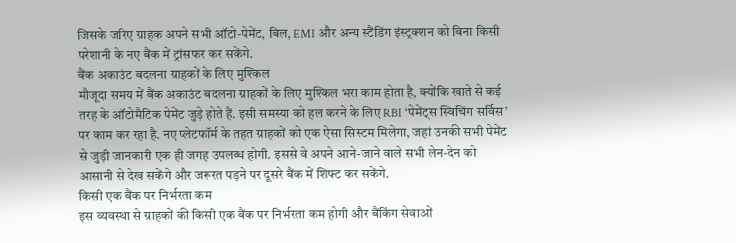जिसके जरिए ग्राहक अपने सभी ऑटो-पेमेंट, बिल, EMI और अन्य स्टैंडिंग इंस्ट्रक्शन को बिना किसी परेशानी के नए बैंक में ट्रांसफर कर सकेंगे.
बैंक अकाउंट बदलना ग्राहकों के लिए मुश्किल
मौजूदा समय में बैंक अकाउंट बदलना ग्राहकों के लिए मुश्किल भरा काम होता है, क्योंकि खाते से कई तरह के ऑटोमैटिक पेमेंट जुड़े होते हैं. इसी समस्या को हल करने के लिए RBI ‘पेमेंट्स स्विचिंग सर्विस’ पर काम कर रहा है. नए प्लेटफॉर्म के तहत ग्राहकों को एक ऐसा सिस्टम मिलेगा, जहां उनकी सभी पेमेंट से जुड़ी जानकारी एक ही जगह उपलब्ध होगी. इससे वे अपने आने-जाने वाले सभी लेन-देन को आसानी से देख सकेंगे और जरूरत पड़ने पर दूसरे बैंक में शिफ्ट कर सकेंगे.
किसी एक बैंक पर निर्भरता कम
इस व्यवस्था से ग्राहकों की किसी एक बैंक पर निर्भरता कम होगी और बैंकिंग सेवाओं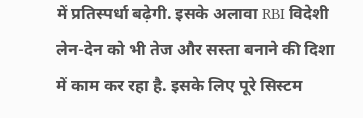में प्रतिस्पर्धा बढ़ेगी. इसके अलावा RBI विदेशी लेन-देन को भी तेज और सस्ता बनाने की दिशा में काम कर रहा है. इसके लिए पूरे सिस्टम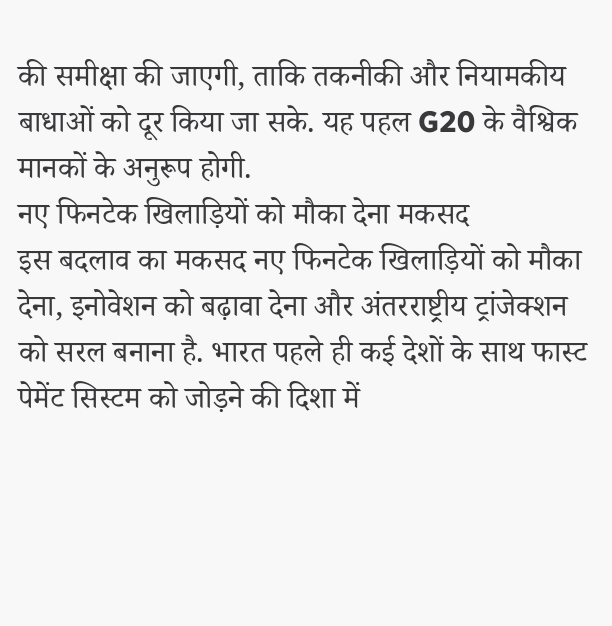की समीक्षा की जाएगी, ताकि तकनीकी और नियामकीय बाधाओं को दूर किया जा सके. यह पहल G20 के वैश्विक मानकों के अनुरूप होगी.
नए फिनटेक खिलाड़ियों को मौका देना मकसद
इस बदलाव का मकसद नए फिनटेक खिलाड़ियों को मौका देना, इनोवेशन को बढ़ावा देना और अंतरराष्ट्रीय ट्रांजेक्शन को सरल बनाना है. भारत पहले ही कई देशों के साथ फास्ट पेमेंट सिस्टम को जोड़ने की दिशा में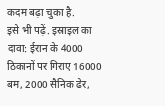कदम बढ़ा चुका है.
इसे भी पढ़ें. इस्राइल का दावा: ईरान के 4000 ठिकानों पर गिराए 16000 बम, 2000 सैनिक ढेर,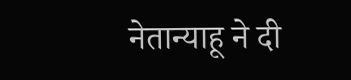नेतान्याहू ने दी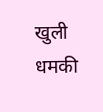खुली धमकी